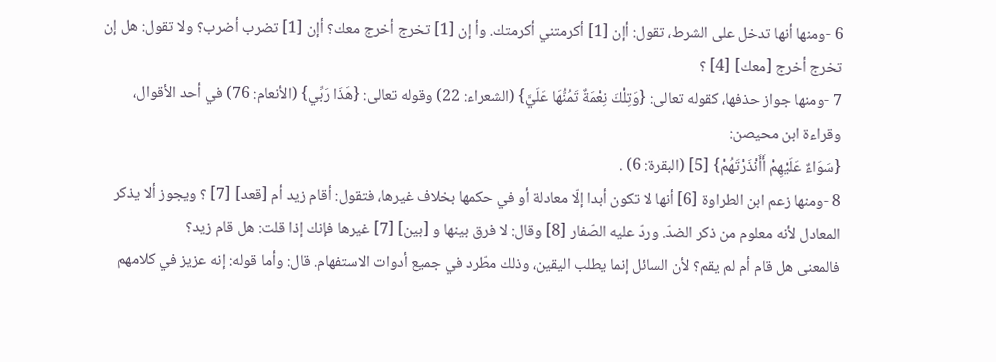6 -ومنها أنها تدخل على الشرط، تقول: أإن [1] أكرمتني أكرمتك. وأ إن [1] تخرج أخرج معك؟ أإن [1] تضرب أضرب؟ ولا تقول: هل إن تخرج أخرج [معك] [4] ؟
7 -ومنها جواز حذفها، كقوله تعالى: {وَتِلْكَ نِعْمَةٌ تَمُنُّهَا عَلَيَّ} (الشعراء: 22) وقوله تعالى: {هَذَا رَبِّي} (الأنعام: 76) في أحد الأقوال، وقراءة ابن محيصن:
{سَوَاءٌ عَلَيْهِمْ أَأَنْذَرْتَهُمْ} [5] (البقرة: 6) .
8 -ومنها زعم ابن الطراوة [6] أنها لا تكون أبدا إلّا معادلة أو في حكمها بخلاف غيرها، فتقول: أقام زيد أم [قعد] [7] ؟ ويجوز ألا يذكر المعادل لأنه معلوم من ذكر الضدّ. وردّ عليه الصّفار [8] وقال: لا فرق بينها و [بين] [7] غيرها فإنك إذا قلت: هل قام زيد؟
فالمعنى هل قام أم لم يقم؟ لأن السائل إنما يطلب اليقين، وذلك مطّرد في جميع أدوات الاستفهام. قال: وأما قوله: إنه عزيز في كلامهم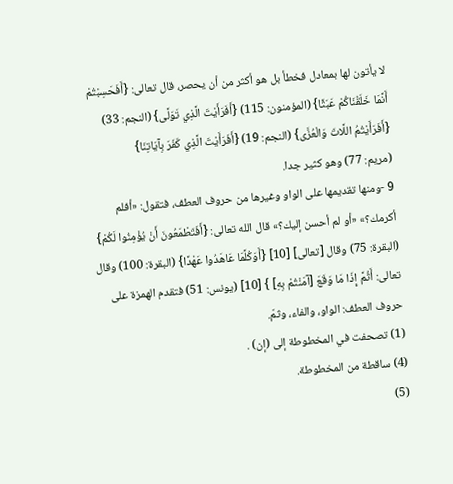لا يأتون لها بمعادل فخطأ بل هو أكثر من أن يحصر، قال تعالى: {أَفَحَسِبْتُمْ أَنَّمَا خَلَقْنَاكُمْ عَبَثًا} (المؤمنون: 115) {أَفَرَأَيْتَ الَّذِي تَوَلَّى} (النجم: 33) {أَفَرَأَيْتُمُ اللَّاتَ وَالْعُزَّى} (النجم: 19) {أَفَرَأَيْتَ الَّذِي كَفَرَ بِآيَاتِنَا}
(مريم: 77) وهو كثير جدا.
9 -ومنها تقديمها على الواو وغيرها من حروف العطف، فتقول: «أفلم أكرمك؟» «أو لم أحسن إليك؟» قال الله تعالى: {أَفَتَطْمَعُونَ أَنْ يُؤْمِنُوا لَكُمْ} (البقرة: 75) وقال [تعالى] [10] {أَوَكُلَّمَا عَاهَدُوا عَهْدًا} (البقرة: 100) وقال تعالى: أَثُمَّ إِذَا مَا وَقَعَ [آمَنْتُمْ بِهِ] } [10] (يونس: 51) فتقدم الهمزة على حروف العطف: الواو، والفاء، وثمّ.
(1) تصحفت في المخطوطة إلى (إن) .
(4) ساقطة من المخطوطة.
(5)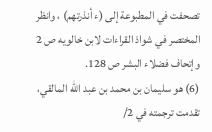تصحفت في المطبوعة إلى (ء أنذرتهم) ، وانظر المختصر في شواذ القراءات لابن خالويه ص 2 وإتحاف فضلاء البشر ص 128.
(6) هو سليمان بن محمد بن عبد الله المالقي، تقدمت ترجمته في 2/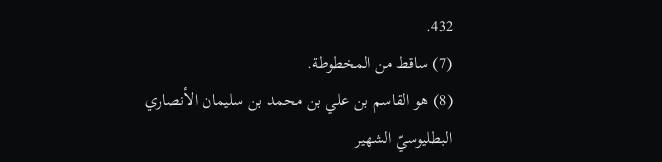432.
(7) ساقط من المخطوطة.
(8) هو القاسم بن علي بن محمد بن سليمان الأنصاري البطليوسيّ الشهير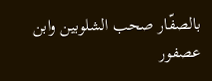بالصفّار صحب الشلوبين وابن عصفور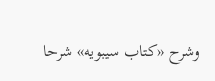وشرح «كتاب سيبويه» شرحا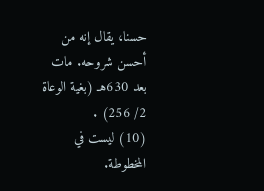حسنا، يقال إنه من أحسن شروحه. مات بعد 630هـ (بغية الوعاة 2/ 256) .
(10) ليست في المخطوطة.